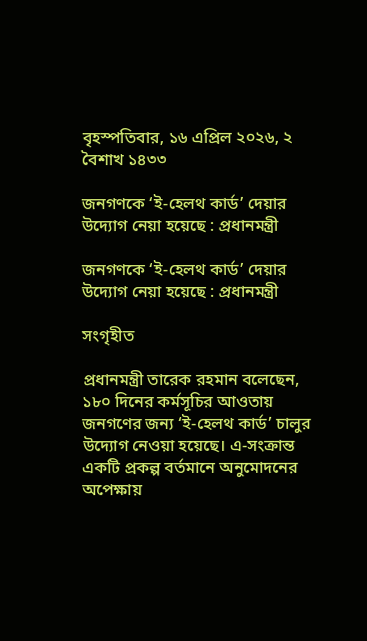বৃহস্পতিবার, ১৬ এপ্রিল ২০২৬, ২ বৈশাখ ১৪৩৩

জনগণকে ‘ই-হেলথ কার্ড’ দেয়ার উদ্যোগ নেয়া হয়েছে : প্রধানমন্ত্রী

জনগণকে ‘ই-হেলথ কার্ড’ দেয়ার উদ্যোগ নেয়া হয়েছে : প্রধানমন্ত্রী

সংগৃহীত

প্রধানমন্ত্রী তারেক রহমান বলেছেন, ১৮০ দিনের কর্মসূচির আওতায় জনগণের জন্য ‘ই-হেলথ কার্ড’ চালুর উদ্যোগ নেওয়া হয়েছে। এ-সংক্রান্ত একটি প্রকল্প বর্তমানে অনুমোদনের অপেক্ষায়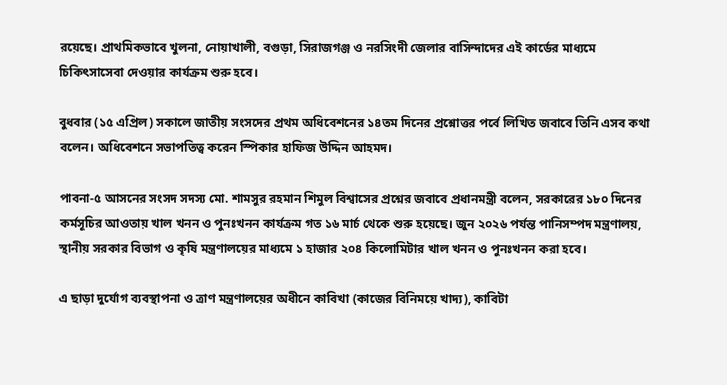রয়েছে। প্রাথমিকভাবে খুলনা, নোয়াখালী, বগুড়া, সিরাজগঞ্জ ও নরসিংদী জেলার বাসিন্দাদের এই কার্ডের মাধ্যমে চিকিৎসাসেবা দেওয়ার কার্যক্রম শুরু হবে।

বুধবার (১৫ এপ্রিল) সকালে জাতীয় সংসদের প্রথম অধিবেশনের ১৪তম দিনের প্রশ্নোত্তর পর্বে লিখিত জবাবে তিনি এসব কথা বলেন। অধিবেশনে সভাপতিত্ব করেন স্পিকার হাফিজ উদ্দিন আহমদ।

পাবনা-৫ আসনের সংসদ সদস্য মো. শামসুর রহমান শিমুল বিশ্বাসের প্রশ্নের জবাবে প্রধানমন্ত্রী বলেন, সরকারের ১৮০ দিনের কর্মসূচির আওতায় খাল খনন ও পুনঃখনন কার্যক্রম গত ১৬ মার্চ থেকে শুরু হয়েছে। জুন ২০২৬ পর্যন্ত পানিসম্পদ মন্ত্রণালয়, স্থানীয় সরকার বিভাগ ও কৃষি মন্ত্রণালয়ের মাধ্যমে ১ হাজার ২০৪ কিলোমিটার খাল খনন ও পুনঃখনন করা হবে।

এ ছাড়া দুর্যোগ ব্যবস্থাপনা ও ত্রাণ মন্ত্রণালয়ের অধীনে কাবিখা (কাজের বিনিময়ে খাদ্য), কাবিটা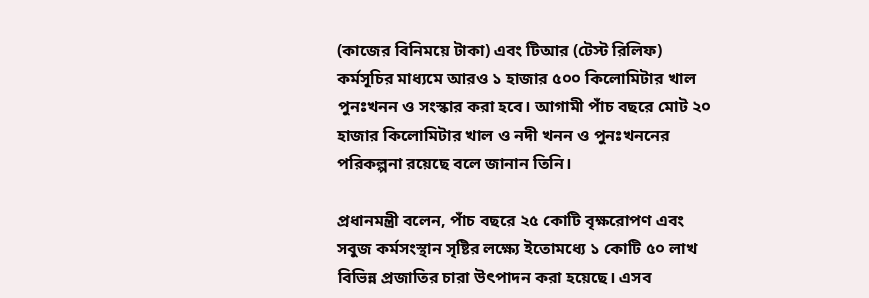(কাজের বিনিময়ে টাকা) এবং টিআর (টেস্ট রিলিফ) কর্মসূচির মাধ্যমে আরও ১ হাজার ৫০০ কিলোমিটার খাল পুনঃখনন ও সংস্কার করা হবে। আগামী পাঁচ বছরে মোট ২০ হাজার কিলোমিটার খাল ও নদী খনন ও পুনঃখননের পরিকল্পনা রয়েছে বলে জানান তিনি।

প্রধানমন্ত্রী বলেন, পাঁচ বছরে ২৫ কোটি বৃক্ষরোপণ এবং সবুজ কর্মসংস্থান সৃষ্টির লক্ষ্যে ইতোমধ্যে ১ কোটি ৫০ লাখ বিভিন্ন প্রজাতির চারা উৎপাদন করা হয়েছে। এসব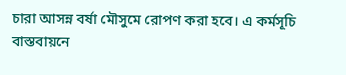চারা আসন্ন বর্ষা মৌসুমে রোপণ করা হবে। এ কর্মসূচি বাস্তবায়নে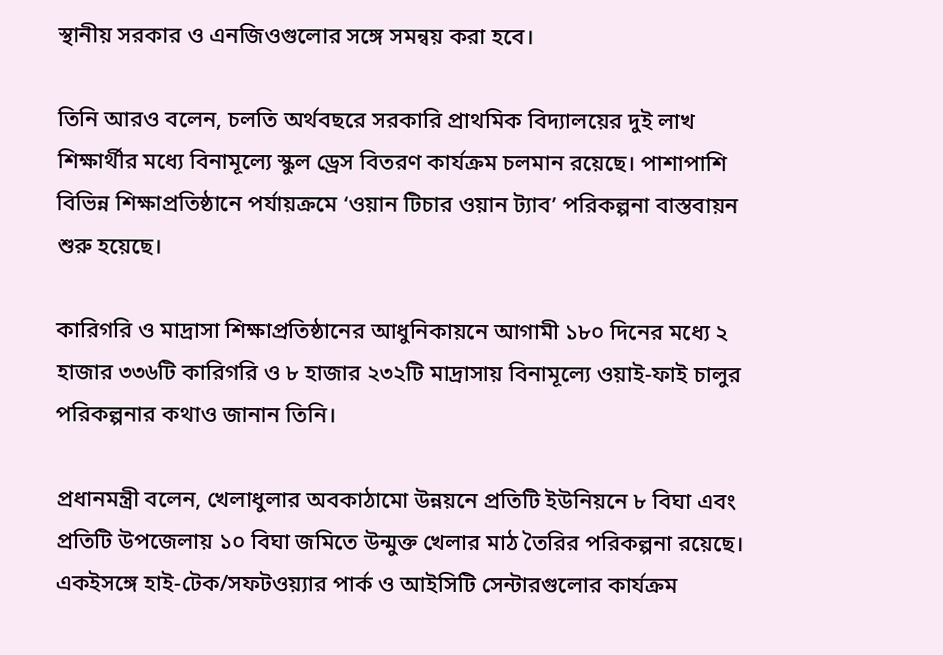স্থানীয় সরকার ও এনজিওগুলোর সঙ্গে সমন্বয় করা হবে।

তিনি আরও বলেন, চলতি অর্থবছরে সরকারি প্রাথমিক বিদ্যালয়ের দুই লাখ শিক্ষার্থীর মধ্যে বিনামূল্যে স্কুল ড্রেস বিতরণ কার্যক্রম চলমান রয়েছে। পাশাপাশি বিভিন্ন শিক্ষাপ্রতিষ্ঠানে পর্যায়ক্রমে ‘ওয়ান টিচার ওয়ান ট্যাব’ পরিকল্পনা বাস্তবায়ন শুরু হয়েছে।

কারিগরি ও মাদ্রাসা শিক্ষাপ্রতিষ্ঠানের আধুনিকায়নে আগামী ১৮০ দিনের মধ্যে ২ হাজার ৩৩৬টি কারিগরি ও ৮ হাজার ২৩২টি মাদ্রাসায় বিনামূল্যে ওয়াই-ফাই চালুর পরিকল্পনার কথাও জানান তিনি।

প্রধানমন্ত্রী বলেন, খেলাধুলার অবকাঠামো উন্নয়নে প্রতিটি ইউনিয়নে ৮ বিঘা এবং প্রতিটি উপজেলায় ১০ বিঘা জমিতে উন্মুক্ত খেলার মাঠ তৈরির পরিকল্পনা রয়েছে। একইসঙ্গে হাই-টেক/সফটওয়্যার পার্ক ও আইসিটি সেন্টারগুলোর কার্যক্রম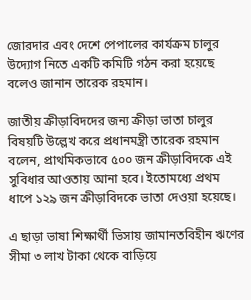জোরদার এবং দেশে পেপালের কার্যক্রম চালুর উদ্যোগ নিতে একটি কমিটি গঠন করা হয়েছে বলেও জানান তারেক রহমান।

জাতীয় ক্রীড়াবিদদের জন্য ক্রীড়া ভাতা চালুর বিষয়টি উল্লেখ করে প্রধানমন্ত্রী তারেক রহমান বলেন, প্রাথমিকভাবে ৫০০ জন ক্রীড়াবিদকে এই সুবিধার আওতায় আনা হবে। ইতোমধ্যে প্রথম ধাপে ১২৯ জন ক্রীড়াবিদকে ভাতা দেওয়া হয়েছে।

এ ছাড়া ভাষা শিক্ষার্থী ভিসায় জামানতবিহীন ঋণের সীমা ৩ লাখ টাকা থেকে বাড়িয়ে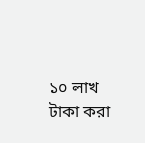১০ লাখ টাকা করা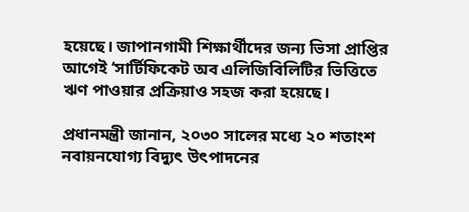হয়েছে। জাপানগামী শিক্ষার্থীদের জন্য ভিসা প্রাপ্তির আগেই ‘সার্টিফিকেট অব এলিজিবিলিটির ভিত্তিতে ঋণ পাওয়ার প্রক্রিয়াও সহজ করা হয়েছে।

প্রধানমন্ত্রী জানান, ২০৩০ সালের মধ্যে ২০ শতাংশ নবায়নযোগ্য বিদ্যুৎ উৎপাদনের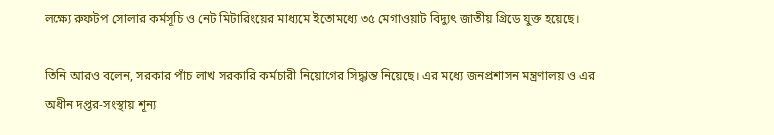লক্ষ্যে রুফটপ সোলার কর্মসূচি ও নেট মিটারিংয়ের মাধ্যমে ইতোমধ্যে ৩৫ মেগাওয়াট বিদ্যুৎ জাতীয় গ্রিডে যুক্ত হয়েছে।

তিনি আরও বলেন, সরকার পাঁচ লাখ সরকারি কর্মচারী নিয়োগের সিদ্ধান্ত নিয়েছে। এর মধ্যে জনপ্রশাসন মন্ত্রণালয় ও এর অধীন দপ্তর-সংস্থায় শূন্য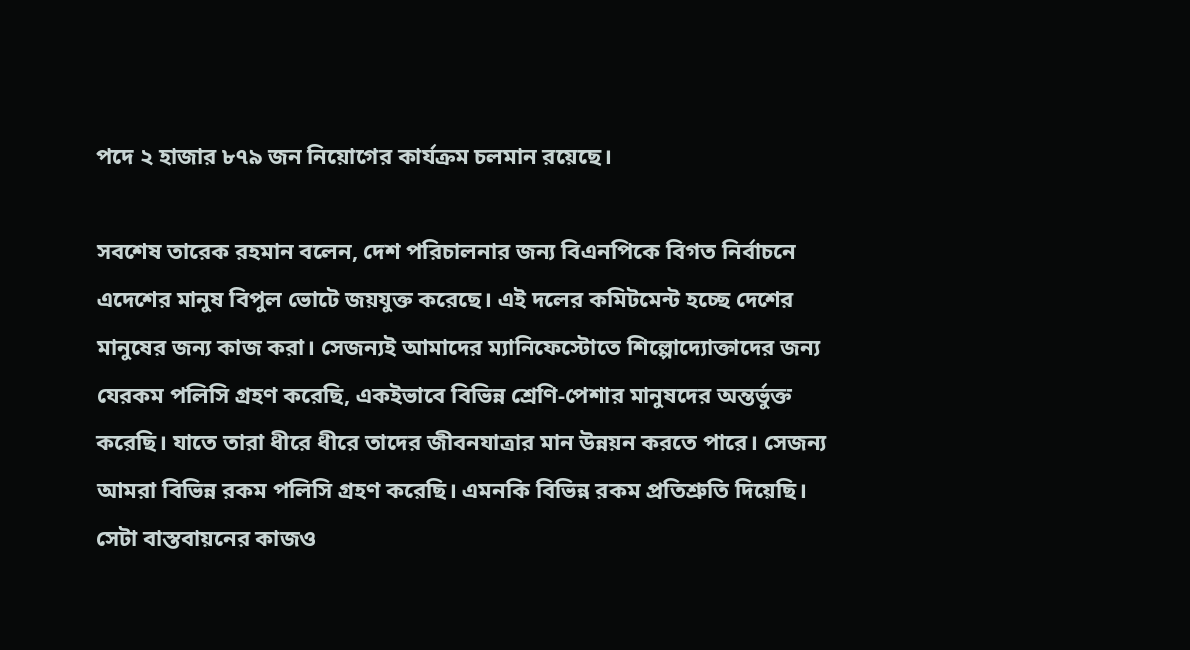পদে ২ হাজার ৮৭৯ জন নিয়োগের কার্যক্রম চলমান রয়েছে।

সবশেষ তারেক রহমান বলেন, দেশ পরিচালনার জন্য বিএনপিকে বিগত নির্বাচনে এদেশের মানুষ বিপুল ভোটে জয়যুক্ত করেছে। এই দলের কমিটমেন্ট হচ্ছে দেশের মানুষের জন্য কাজ করা। সেজন্যই আমাদের ম্যানিফেস্টোতে শিল্পোদ্যোক্তাদের জন্য যেরকম পলিসি গ্রহণ করেছি, একইভাবে বিভিন্ন শ্রেণি-পেশার মানুষদের অন্তর্ভুক্ত করেছি। যাতে তারা ধীরে ধীরে তাদের জীবনযাত্রার মান উন্নয়ন করতে পারে। সেজন্য আমরা বিভিন্ন রকম পলিসি গ্রহণ করেছি। এমনকি বিভিন্ন রকম প্রতিশ্রুতি দিয়েছি। সেটা বাস্তবায়নের কাজও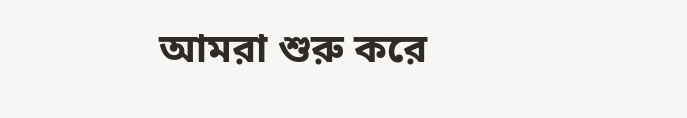আমরা শুরু করে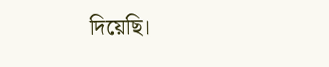দিয়েছি।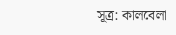সূত্র: কালবেলা